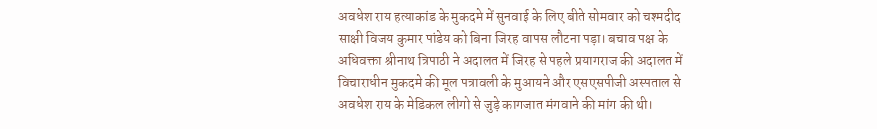अवधेश राय हत्याकांड के मुकदमे में सुनवाई के लिए बीते सोमवार को चश्मदीद साक्षी विजय कुमार पांडेय को बिना जिरह वापस लौटना पड़ा। बचाव पक्ष के अधिवक्ता श्रीनाथ त्रिपाठी ने अदालत में जिरह से पहले प्रयागराज की अदालत में विचाराधीन मुकदमे की मूल पत्रावली के मुआयने और एसएसपीजी अस्पताल से अवधेश राय के मेडिकल लीगो से जुड़े कागजात मंगवाने की मांग की थी।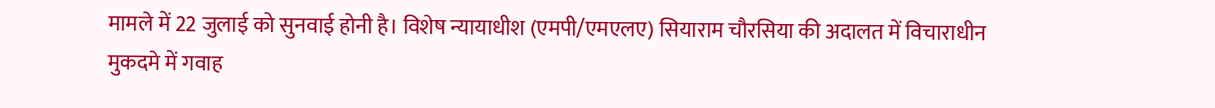मामले में 22 जुलाई को सुनवाई होनी है। विशेष न्यायाधीश (एमपी/एमएलए) सियाराम चौरसिया की अदालत में विचाराधीन मुकदमे में गवाह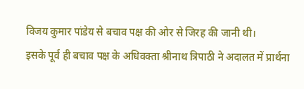विजय कुमार पांडेय से बचाव पक्ष की ओर से जिरह की जानी थी।
इसके पूर्व ही बचाव पक्ष के अधिवक्ता श्रीनाथ त्रिपाठी ने अदालत में प्रार्थना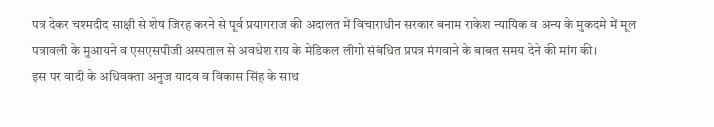पत्र देकर चश्मदीद साक्षी से शेष जिरह करने से पूर्व प्रयागराज की अदालत में विचाराधीन सरकार बनाम राकेश न्यायिक व अन्य के मुकदमे में मूल पत्रावली के मुआयने व एसएसपीजी अस्पताल से अवधेश राय के मेडिकल लीगो संबंधित प्रपत्र मंगवाने के बाबत समय देने की मांग की।
इस पर वादी के अधिवक्ता अनुज यादव व विकास सिंह के साथ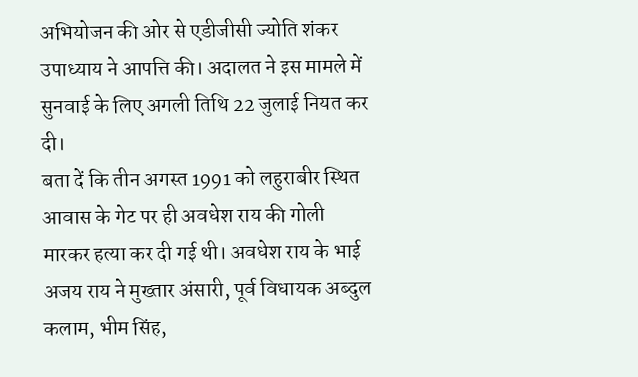अभियोजन की ओर से एडीजीसी ज्योति शंकर उपाध्याय ने आपत्ति की। अदालत ने इस मामले में सुनवाई के लिए अगली तिथि 22 जुलाई नियत कर दी।
बता दें कि तीन अगस्त 1991 को लहुराबीर स्थित आवास के गेट पर ही अवधेश राय की गोली मारकर हत्या कर दी गई थी। अवधेश राय के भाई अजय राय ने मुख्तार अंसारी, पूर्व विधायक अब्दुल कलाम, भीम सिंह,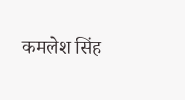कमलेश सिंह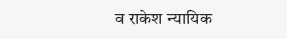व राकेश न्यायिक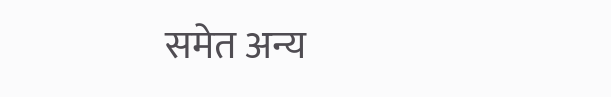समेत अन्य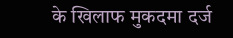के खिलाफ मुकदमा दर्ज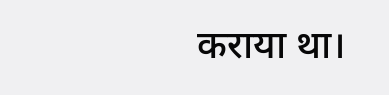कराया था।